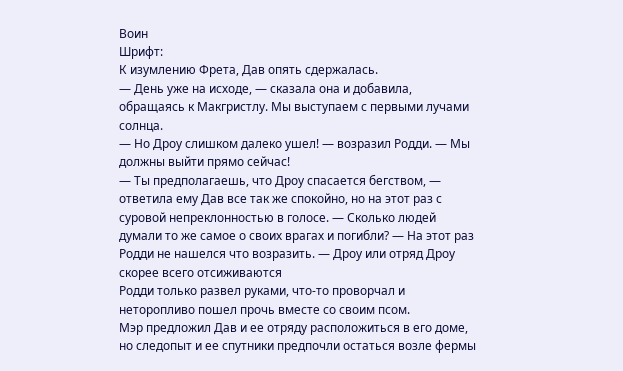Воин
Шрифт:
К изумлению Фрета, Дав опять сдержалась.
— День уже на исходе, — сказала она и добавила, обращаясь к Макгристлу. Мы выступаем с первыми лучами солнца.
— Но Дроу слишком далеко ушел! — возразил Родди. — Мы должны выйти прямо сейчас!
— Ты предполагаешь, что Дроу спасается бегством, — ответила ему Дав все так же спокойно, но на этот раз с суровой непреклонностью в голосе. — Сколько людей думали то же самое о своих врагах и погибли? — На этот раз Родди не нашелся что возразить. — Дроу или отряд Дроу скорее всего отсиживаются
Родди только развел руками, что-то проворчал и неторопливо пошел прочь вместе со своим псом.
Мэр предложил Дав и ее отряду расположиться в его доме, но следопыт и ее спутники предпочли остаться возле фермы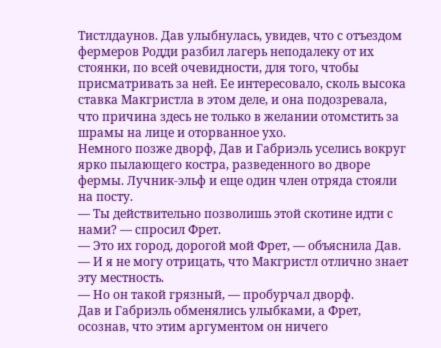Тистлдаунов. Дав улыбнулась, увидев, что с отъездом фермеров Родди разбил лагерь неподалеку от их стоянки, по всей очевидности, для того, чтобы присматривать за ней. Ее интересовало, сколь высока ставка Макгристла в этом деле, и она подозревала, что причина здесь не только в желании отомстить за шрамы на лице и оторванное ухо.
Немного позже дворф, Дав и Габриэль уселись вокруг ярко пылающего костра, разведенного во дворе фермы. Лучник-эльф и еще один член отряда стояли на посту.
— Ты действительно позволишь этой скотине идти с нами? — спросил Фрет.
— Это их город, дорогой мой Фрет, — объяснила Дав. — И я не могу отрицать, что Макгристл отлично знает эту местность.
— Но он такой грязный, — пробурчал дворф.
Дав и Габриэль обменялись улыбками, а Фрет, осознав, что этим аргументом он ничего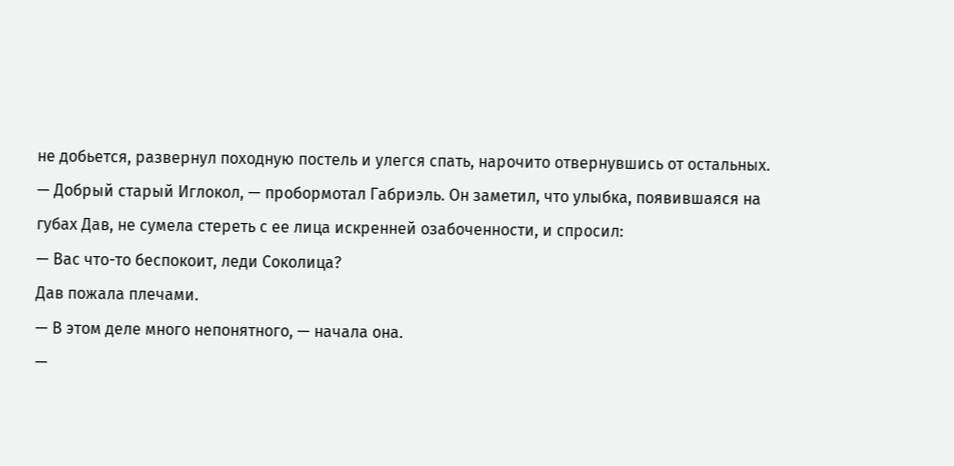не добьется, развернул походную постель и улегся спать, нарочито отвернувшись от остальных.
— Добрый старый Иглокол, — пробормотал Габриэль. Он заметил, что улыбка, появившаяся на губах Дав, не сумела стереть с ее лица искренней озабоченности, и спросил:
— Вас что-то беспокоит, леди Соколица?
Дав пожала плечами.
— В этом деле много непонятного, — начала она.
—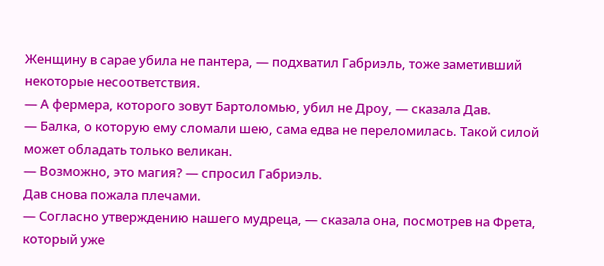Женщину в сарае убила не пантера, — подхватил Габриэль, тоже заметивший некоторые несоответствия.
— А фермера, которого зовут Бартоломью, убил не Дроу, — сказала Дав.
— Балка, о которую ему сломали шею, сама едва не переломилась. Такой силой может обладать только великан.
— Возможно, это магия? — спросил Габриэль.
Дав снова пожала плечами.
— Согласно утверждению нашего мудреца, — сказала она, посмотрев на Фрета, который уже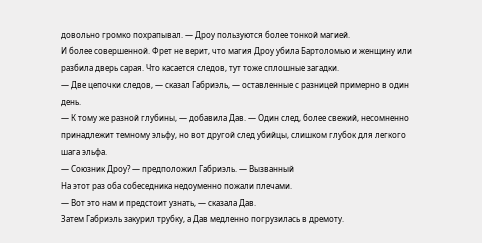довольно громко похрапывал. — Дроу пользуются более тонкой магией.
И более совершенной. Фрет не верит, что магия Дроу убила Бартоломью и женщину или разбила дверь сарая. Что касается следов, тут тоже сплошные загадки.
— Две цепочки следов, — сказал Габриэль, — оставленные с разницей примерно в один день.
— К тому же разной глубины, — добавила Дав. — Один след, более свежий, несомненно принадлежит темному эльфу, но вот другой след убийцы, слишком глубок для легкого шага эльфа.
— Союзник Дроу? — предположил Габриэль. — Вызванный
На этот раз оба собеседника недоуменно пожали плечами.
— Вот это нам и предстоит узнать, — сказала Дав.
Затем Габриэль закурил трубку, а Дав медленно погрузилась в дремоту.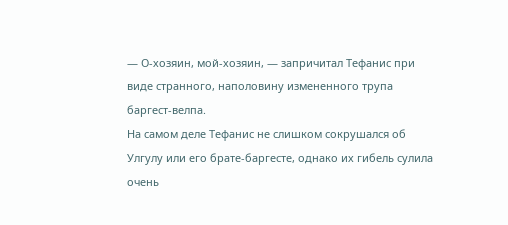— О-хозяин, мой-хозяин, — запричитал Тефанис при виде странного, наполовину измененного трупа баргест-велпа.
На самом деле Тефанис не слишком сокрушался об Улгулу или его брате-баргесте, однако их гибель сулила очень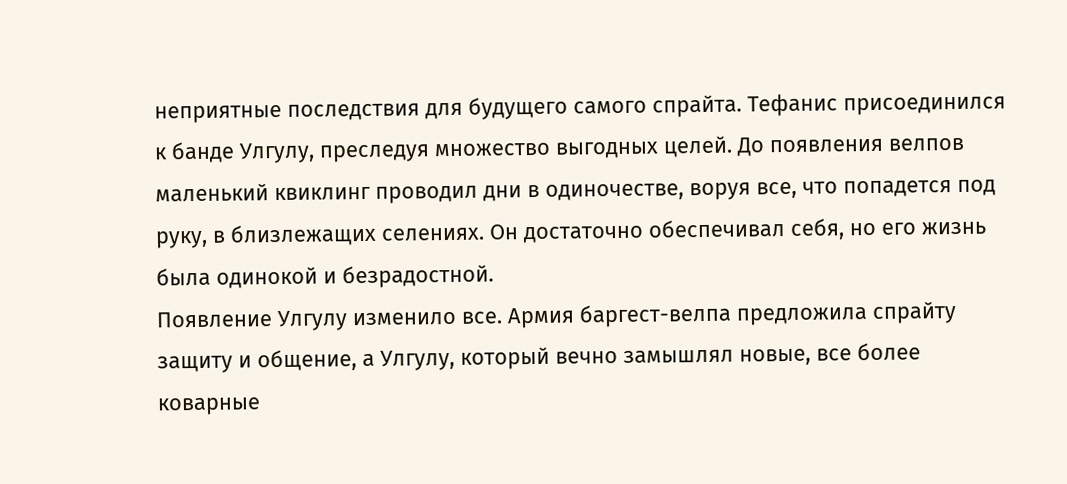неприятные последствия для будущего самого спрайта. Тефанис присоединился к банде Улгулу, преследуя множество выгодных целей. До появления велпов маленький квиклинг проводил дни в одиночестве, воруя все, что попадется под руку, в близлежащих селениях. Он достаточно обеспечивал себя, но его жизнь была одинокой и безрадостной.
Появление Улгулу изменило все. Армия баргест-велпа предложила спрайту защиту и общение, а Улгулу, который вечно замышлял новые, все более коварные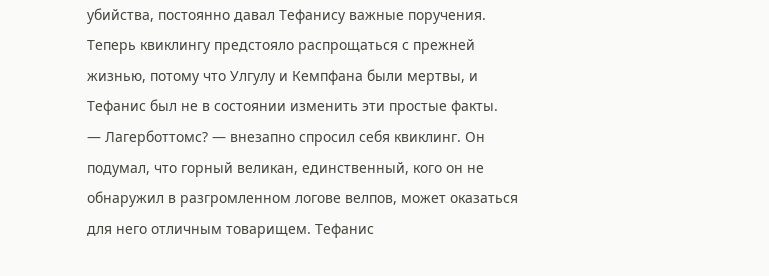убийства, постоянно давал Тефанису важные поручения.
Теперь квиклингу предстояло распрощаться с прежней жизнью, потому что Улгулу и Кемпфана были мертвы, и Тефанис был не в состоянии изменить эти простые факты.
— Лагерботтомс? — внезапно спросил себя квиклинг. Он подумал, что горный великан, единственный, кого он не обнаружил в разгромленном логове велпов, может оказаться для него отличным товарищем. Тефанис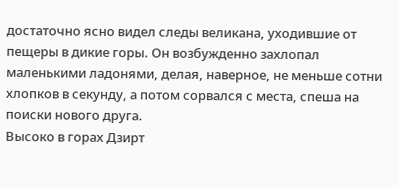достаточно ясно видел следы великана, уходившие от пещеры в дикие горы. Он возбужденно захлопал маленькими ладонями, делая, наверное, не меньше сотни хлопков в секунду, а потом сорвался с места, спеша на поиски нового друга.
Высоко в горах Дзирт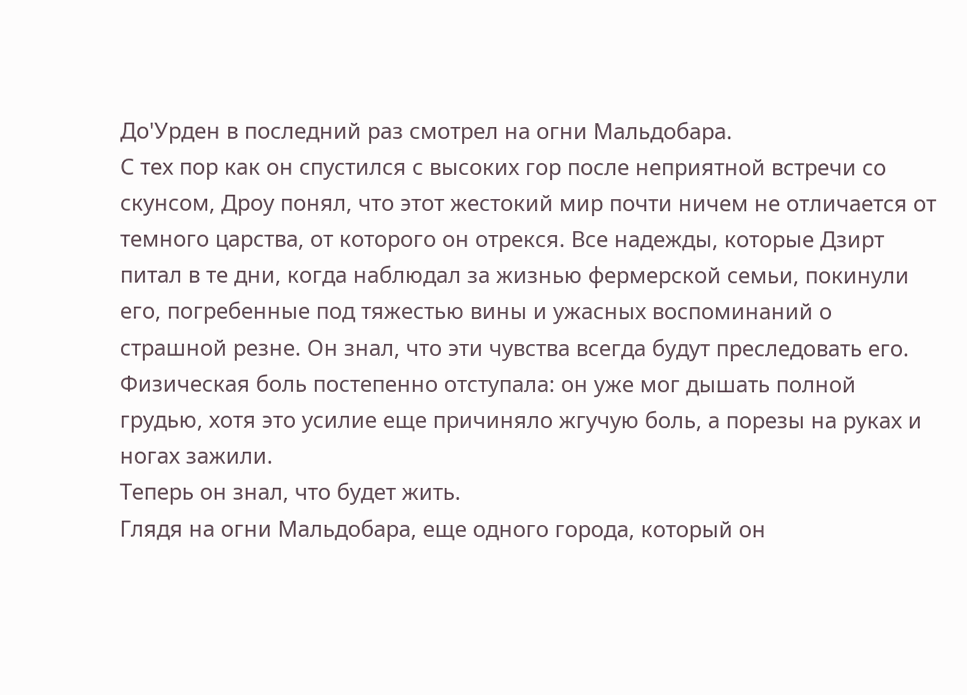До'Урден в последний раз смотрел на огни Мальдобара.
С тех пор как он спустился с высоких гор после неприятной встречи со скунсом, Дроу понял, что этот жестокий мир почти ничем не отличается от темного царства, от которого он отрекся. Все надежды, которые Дзирт питал в те дни, когда наблюдал за жизнью фермерской семьи, покинули его, погребенные под тяжестью вины и ужасных воспоминаний о страшной резне. Он знал, что эти чувства всегда будут преследовать его.
Физическая боль постепенно отступала: он уже мог дышать полной грудью, хотя это усилие еще причиняло жгучую боль, а порезы на руках и ногах зажили.
Теперь он знал, что будет жить.
Глядя на огни Мальдобара, еще одного города, который он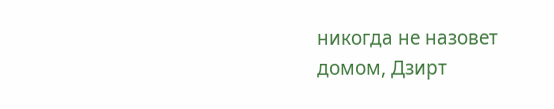никогда не назовет домом, Дзирт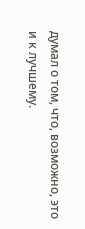думал о том, что, возможно, это и к лучшему.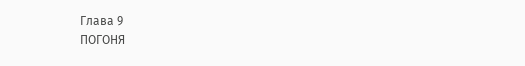Глава 9
ПОГОНЯ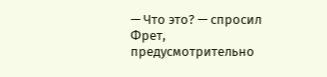— Что это? — спросил Фрет, предусмотрительно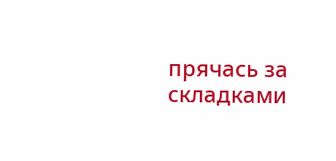прячась за складками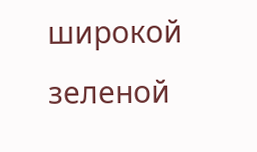широкой зеленой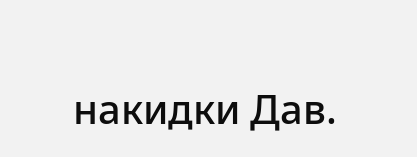накидки Дав.